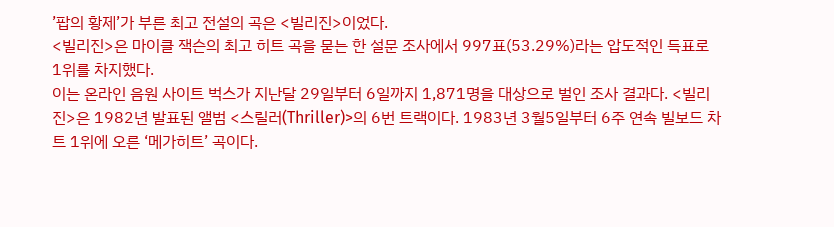’팝의 황제’가 부른 최고 전설의 곡은 <빌리진>이었다.
<빌리진>은 마이클 잭슨의 최고 히트 곡을 묻는 한 설문 조사에서 997표(53.29%)라는 압도적인 득표로 1위를 차지했다.
이는 온라인 음원 사이트 벅스가 지난달 29일부터 6일까지 1,871명을 대상으로 벌인 조사 결과다. <빌리진>은 1982년 발표된 앨범 <스릴러(Thriller)>의 6번 트랙이다. 1983년 3월5일부터 6주 연속 빌보드 차트 1위에 오른 ‘메가히트’ 곡이다.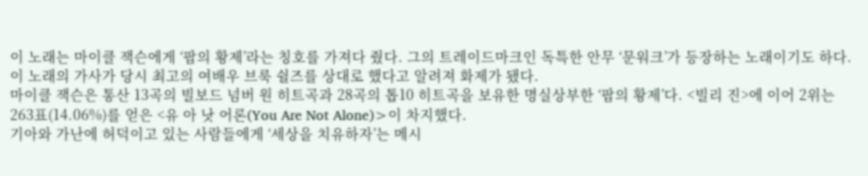이 노래는 마이클 잭슨에게 ‘팝의 황제’라는 칭호를 가져다 줬다. 그의 트레이드마크인 독특한 안무 ‘문워크’가 등장하는 노래이기도 하다. 이 노래의 가사가 당시 최고의 여배우 브룩 쉴즈를 상대로 했다고 알려져 화제가 됐다.
마이클 잭슨은 통산 13곡의 빌보드 넘버 원 히트곡과 28곡의 톱10 히트곡을 보유한 명실상부한 ‘팝의 황제’다. <빌리 진>에 이어 2위는 263표(14.06%)를 얻은 <유 아 낫 어론(You Are Not Alone)>이 차지했다.
기아와 가난에 허덕이고 있는 사람들에게 ‘세상을 치유하자’는 메시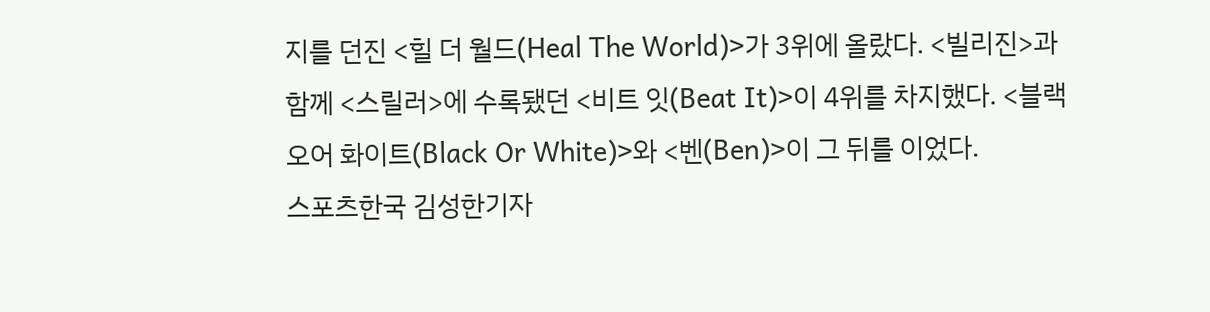지를 던진 <힐 더 월드(Heal The World)>가 3위에 올랐다. <빌리진>과 함께 <스릴러>에 수록됐던 <비트 잇(Beat It)>이 4위를 차지했다. <블랙 오어 화이트(Black Or White)>와 <벤(Ben)>이 그 뒤를 이었다.
스포츠한국 김성한기자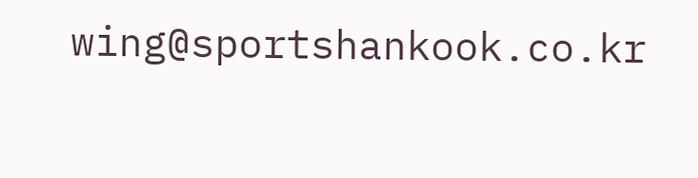wing@sportshankook.co.kr